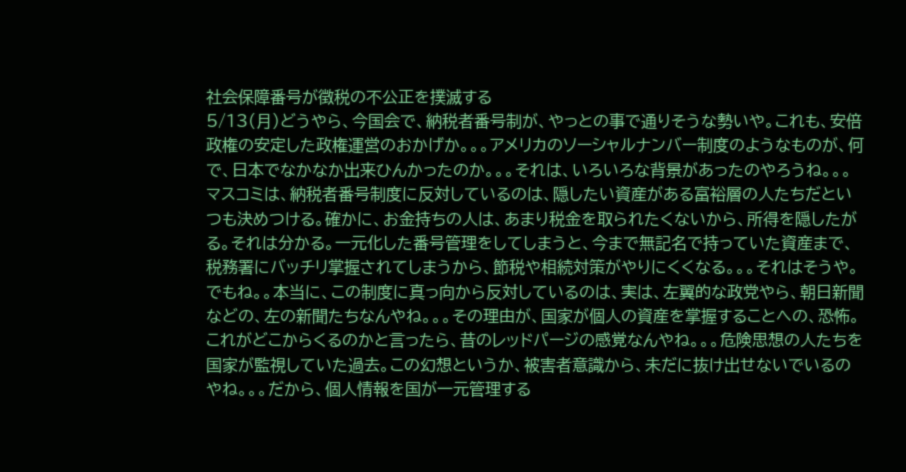社会保障番号が徴税の不公正を撲滅する
5/13(月)どうやら、今国会で、納税者番号制が、やっとの事で通りそうな勢いや。これも、安倍政権の安定した政権運営のおかげか。。。アメリカのソーシャルナンバー制度のようなものが、何で、日本でなかなか出来ひんかったのか。。。それは、いろいろな背景があったのやろうね。。。
マスコミは、納税者番号制度に反対しているのは、隠したい資産がある富裕層の人たちだといつも決めつける。確かに、お金持ちの人は、あまり税金を取られたくないから、所得を隠したがる。それは分かる。一元化した番号管理をしてしまうと、今まで無記名で持っていた資産まで、税務署にバッチリ掌握されてしまうから、節税や相続対策がやりにくくなる。。。それはそうや。
でもね。。本当に、この制度に真っ向から反対しているのは、実は、左翼的な政党やら、朝日新聞などの、左の新聞たちなんやね。。。その理由が、国家が個人の資産を掌握することへの、恐怖。これがどこからくるのかと言ったら、昔のレッドパージの感覚なんやね。。。危険思想の人たちを国家が監視していた過去。この幻想というか、被害者意識から、未だに抜け出せないでいるのやね。。。だから、個人情報を国が一元管理する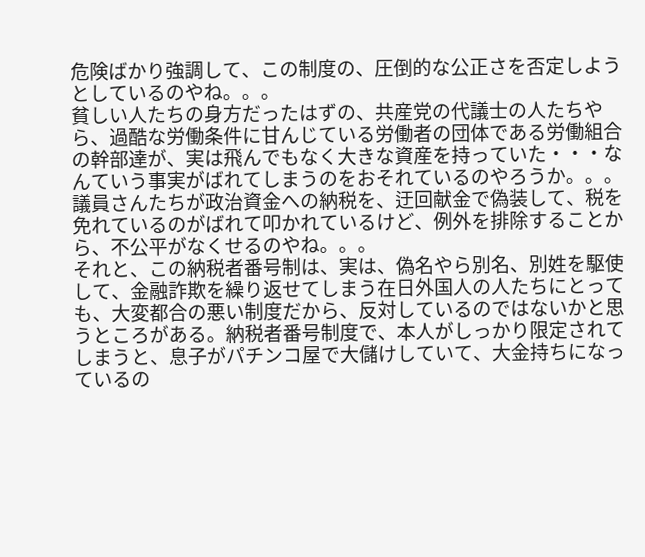危険ばかり強調して、この制度の、圧倒的な公正さを否定しようとしているのやね。。。
貧しい人たちの身方だったはずの、共産党の代議士の人たちやら、過酷な労働条件に甘んじている労働者の団体である労働組合の幹部達が、実は飛んでもなく大きな資産を持っていた・・・なんていう事実がばれてしまうのをおそれているのやろうか。。。議員さんたちが政治資金への納税を、迂回献金で偽装して、税を免れているのがばれて叩かれているけど、例外を排除することから、不公平がなくせるのやね。。。
それと、この納税者番号制は、実は、偽名やら別名、別姓を駆使して、金融詐欺を繰り返せてしまう在日外国人の人たちにとっても、大変都合の悪い制度だから、反対しているのではないかと思うところがある。納税者番号制度で、本人がしっかり限定されてしまうと、息子がパチンコ屋で大儲けしていて、大金持ちになっているの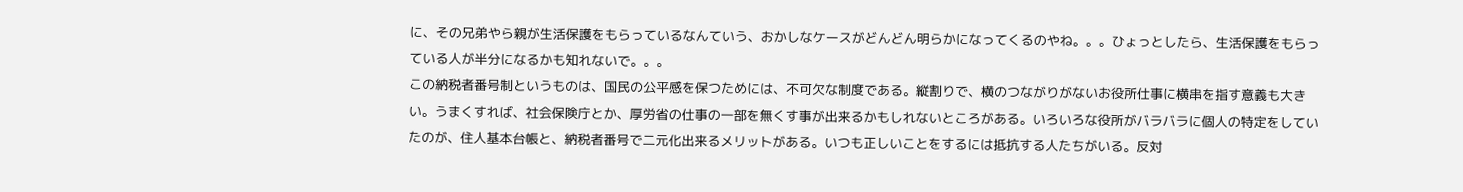に、その兄弟やら親が生活保護をもらっているなんていう、おかしなケースがどんどん明らかになってくるのやね。。。ひょっとしたら、生活保護をもらっている人が半分になるかも知れないで。。。
この納税者番号制というものは、国民の公平感を保つためには、不可欠な制度である。縦割りで、横のつながりがないお役所仕事に横串を指す意義も大きい。うまくすれば、社会保険庁とか、厚労省の仕事の一部を無くす事が出来るかもしれないところがある。いろいろな役所がバラバラに個人の特定をしていたのが、住人基本台帳と、納税者番号で二元化出来るメリットがある。いつも正しいことをするには抵抗する人たちがいる。反対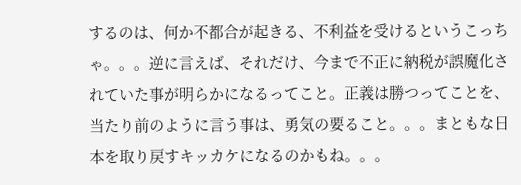するのは、何か不都合が起きる、不利益を受けるというこっちゃ。。。逆に言えば、それだけ、今まで不正に納税が誤魔化されていた事が明らかになるってこと。正義は勝つってことを、当たり前のように言う事は、勇気の要ること。。。まともな日本を取り戻すキッカケになるのかもね。。。